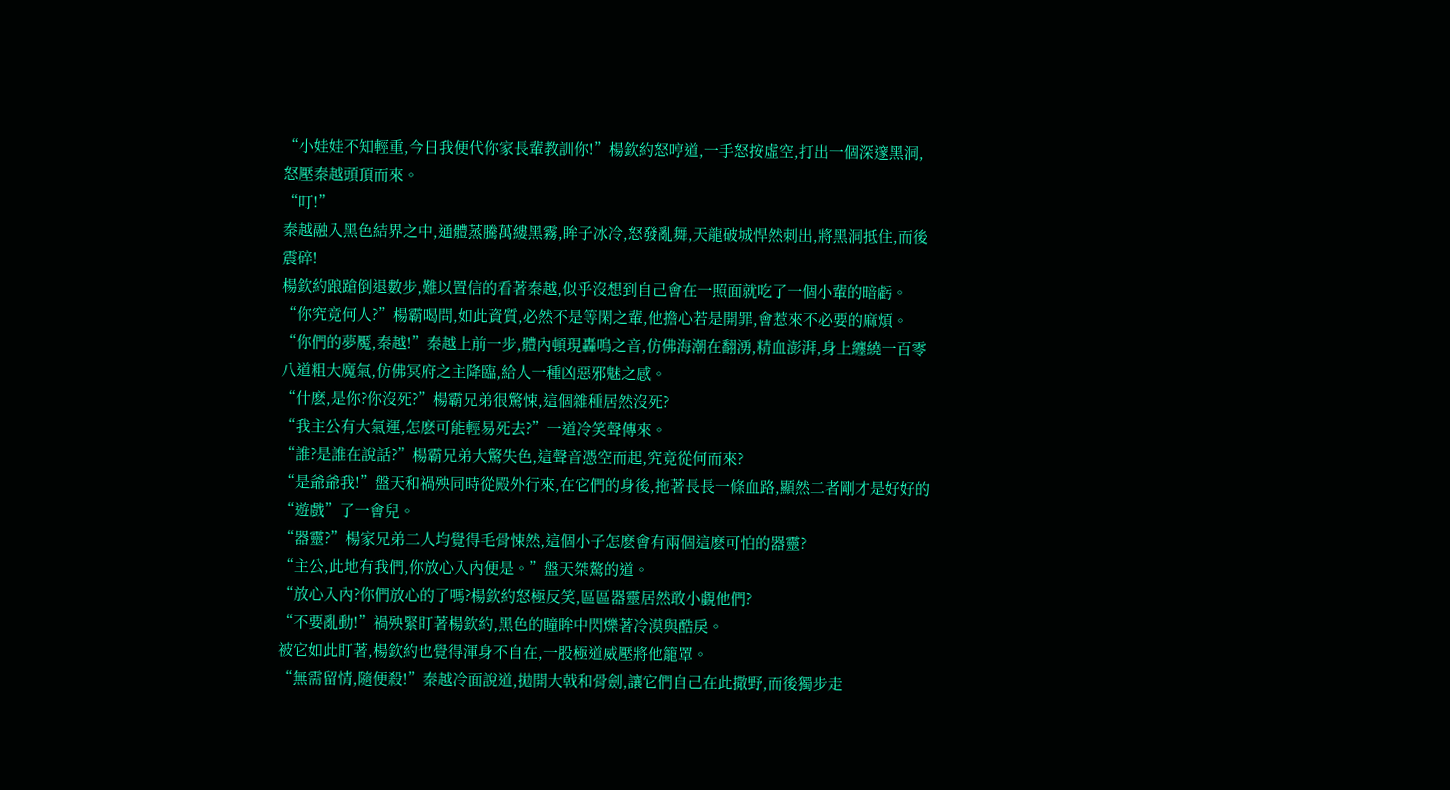“小娃娃不知輕重,今日我便代你家長輩教訓你!”楊欽約怒哼道,一手怒按虛空,打出一個深邃黑洞,怒壓秦越頭頂而來。
“叮!”
秦越融入黑色結界之中,通體蒸騰萬縷黑霧,眸子冰冷,怒發亂舞,天龍破城悍然刺出,將黑洞抵住,而後震碎!
楊欽約踉蹌倒退數步,難以置信的看著秦越,似乎沒想到自己會在一照面就吃了一個小輩的暗虧。
“你究竟何人?”楊霸喝問,如此資質,必然不是等閑之輩,他擔心若是開罪,會惹來不必要的麻煩。
“你們的夢魘,秦越!”秦越上前一步,體內頓現轟鳴之音,仿佛海潮在翻湧,精血澎湃,身上纏繞一百零八道粗大魔氣,仿佛冥府之主降臨,給人一種凶惡邪魅之感。
“什麽,是你?你沒死?”楊霸兄弟很驚悚,這個雜種居然沒死?
“我主公有大氣運,怎麽可能輕易死去?”一道冷笑聲傳來。
“誰?是誰在說話?”楊霸兄弟大驚失色,這聲音憑空而起,究竟從何而來?
“是爺爺我!”盤天和禍殃同時從殿外行來,在它們的身後,拖著長長一條血路,顯然二者剛才是好好的“遊戲”了一會兒。
“器靈?”楊家兄弟二人均覺得毛骨悚然,這個小子怎麽會有兩個這麽可怕的器靈?
“主公,此地有我們,你放心入內便是。”盤天桀驁的道。
“放心入內?你們放心的了嗎?楊欽約怒極反笑,區區器靈居然敢小覷他們?
“不要亂動!”禍殃緊盯著楊欽約,黑色的瞳眸中閃爍著冷漠與酷戾。
被它如此盯著,楊欽約也覺得渾身不自在,一股極道威壓將他籠罩。
“無需留情,隨便殺!”秦越冷面說道,拋開大戟和骨劍,讓它們自己在此撒野,而後獨步走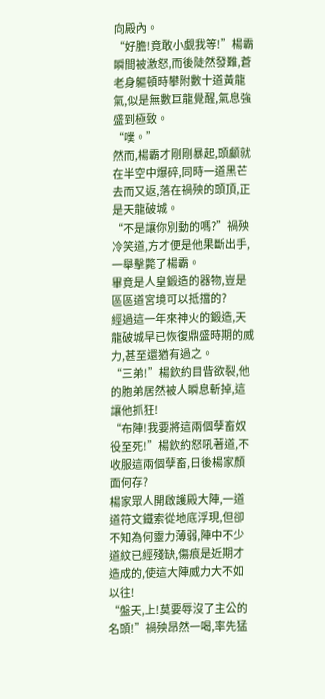向殿內。
“好膽!竟敢小覷我等!”楊霸瞬間被激怒,而後陡然發難,蒼老身軀頓時攀附數十道黃龍氣,似是無數巨龍覺醒,氣息強盛到極致。
“噗。”
然而,楊霸才剛剛暴起,頭顱就在半空中爆碎,同時一道黑芒去而又返,落在禍殃的頭頂,正是天龍破城。
“不是讓你別動的嗎?”禍殃冷笑道,方才便是他果斷出手,一舉擊斃了楊霸。
畢竟是人皇鍛造的器物,豈是區區道宮境可以抵擋的?
經過這一年來神火的鍛造,天龍破城早已恢復鼎盛時期的威力,甚至還猶有過之。
“三弟!”楊欽約目眥欲裂,他的胞弟居然被人瞬息斬掉,這讓他抓狂!
“布陣!我要將這兩個孽畜奴役至死!”楊欽約怒吼著道,不收服這兩個孽畜,日後楊家顏面何存?
楊家眾人開啟護殿大陣,一道道符文鐵索從地底浮現,但卻不知為何靈力薄弱,陣中不少道紋已經殘缺,傷痕是近期才造成的,使這大陣威力大不如以往!
“盤天,上!莫要辱沒了主公的名頭!”禍殃昂然一喝,率先猛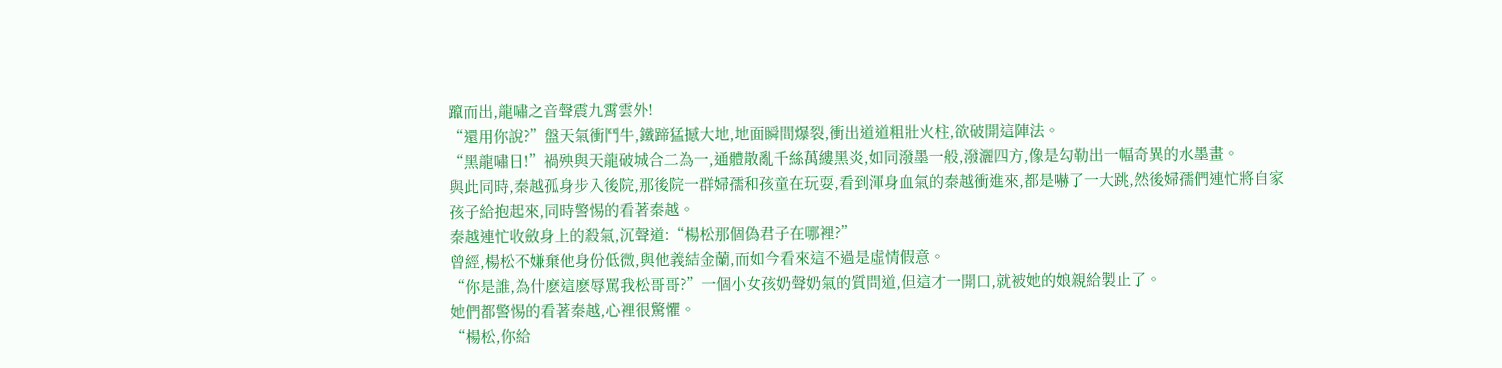躥而出,龍嘯之音聲震九霄雲外!
“還用你說?”盤天氣衝鬥牛,鐵蹄猛撼大地,地面瞬間爆裂,衝出道道粗壯火柱,欲破開這陣法。
“黑龍嘯日!”禍殃與天龍破城合二為一,通體散亂千絲萬縷黑炎,如同潑墨一般,潑灑四方,像是勾勒出一幅奇異的水墨畫。
與此同時,秦越孤身步入後院,那後院一群婦孺和孩童在玩耍,看到渾身血氣的秦越衝進來,都是嚇了一大跳,然後婦孺們連忙將自家孩子給抱起來,同時警惕的看著秦越。
秦越連忙收斂身上的殺氣,沉聲道:“楊松那個偽君子在哪裡?”
曾經,楊松不嫌棄他身份低微,與他義結金蘭,而如今看來這不過是虛情假意。
“你是誰,為什麽這麽辱罵我松哥哥?”一個小女孩奶聲奶氣的質問道,但這才一開口,就被她的娘親給製止了。
她們都警惕的看著秦越,心裡很驚懼。
“楊松,你給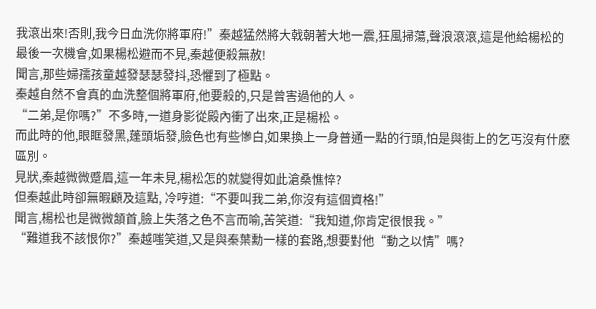我滾出來!否則,我今日血洗你將軍府!”秦越猛然將大戟朝著大地一震,狂風掃蕩,聲浪滾滾,這是他給楊松的最後一次機會,如果楊松避而不見,秦越便殺無赦!
聞言,那些婦孺孩童越發瑟瑟發抖,恐懼到了極點。
秦越自然不會真的血洗整個將軍府,他要殺的,只是曾害過他的人。
“二弟,是你嗎?”不多時,一道身影從殿內衝了出來,正是楊松。
而此時的他,眼眶發黑,蓬頭垢發,臉色也有些慘白,如果換上一身普通一點的行頭,怕是與街上的乞丐沒有什麽區別。
見狀,秦越微微蹙眉,這一年未見,楊松怎的就變得如此滄桑憔悴?
但秦越此時卻無暇顧及這點, 冷哼道:“不要叫我二弟,你沒有這個資格!”
聞言,楊松也是微微頷首,臉上失落之色不言而喻,苦笑道:“我知道,你肯定很恨我。”
“難道我不該恨你?”秦越嗤笑道,又是與秦葉勳一樣的套路,想要對他“動之以情”嗎?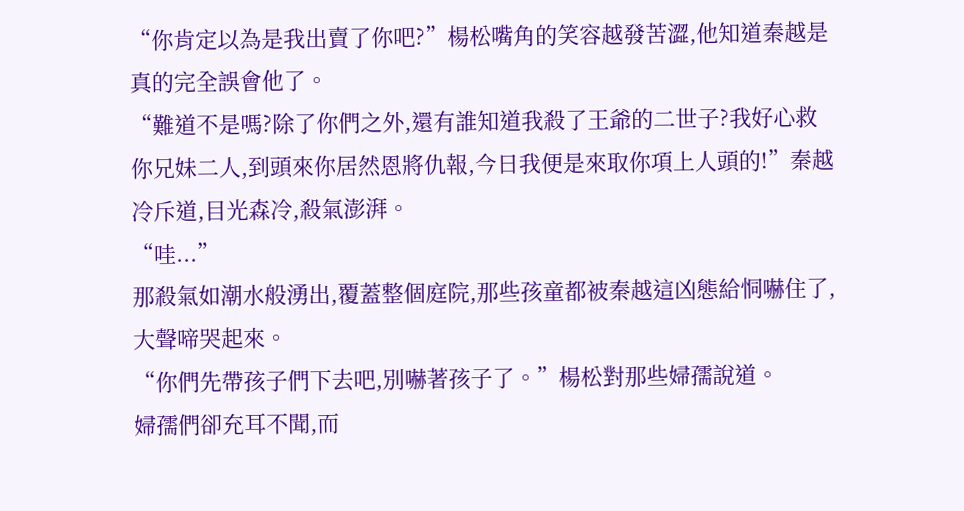“你肯定以為是我出賣了你吧?”楊松嘴角的笑容越發苦澀,他知道秦越是真的完全誤會他了。
“難道不是嗎?除了你們之外,還有誰知道我殺了王爺的二世子?我好心救你兄妹二人,到頭來你居然恩將仇報,今日我便是來取你項上人頭的!”秦越冷斥道,目光森冷,殺氣澎湃。
“哇...”
那殺氣如潮水般湧出,覆蓋整個庭院,那些孩童都被秦越這凶態給恫嚇住了,大聲啼哭起來。
“你們先帶孩子們下去吧,別嚇著孩子了。”楊松對那些婦孺說道。
婦孺們卻充耳不聞,而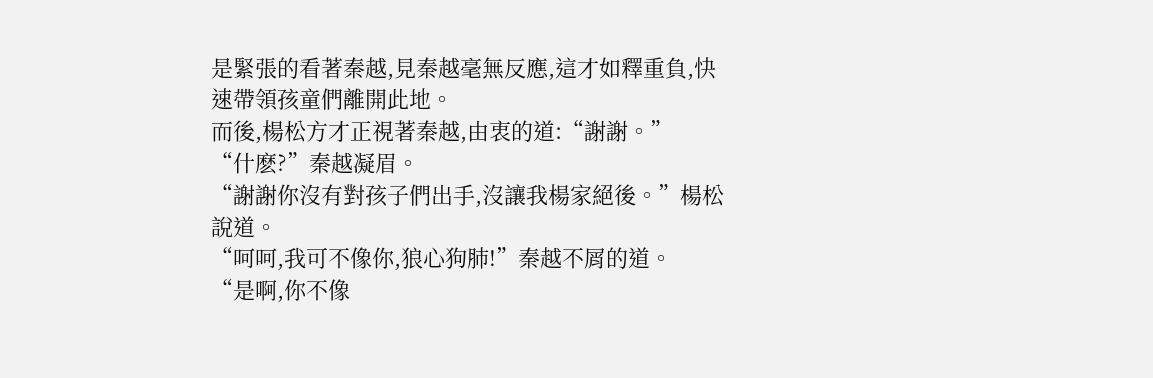是緊張的看著秦越,見秦越毫無反應,這才如釋重負,快速帶領孩童們離開此地。
而後,楊松方才正視著秦越,由衷的道:“謝謝。”
“什麽?”秦越凝眉。
“謝謝你沒有對孩子們出手,沒讓我楊家絕後。”楊松說道。
“呵呵,我可不像你,狼心狗肺!”秦越不屑的道。
“是啊,你不像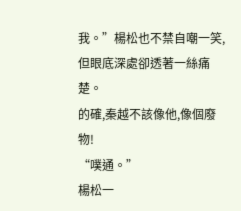我。”楊松也不禁自嘲一笑,但眼底深處卻透著一絲痛楚。
的確,秦越不該像他,像個廢物!
“噗通。”
楊松一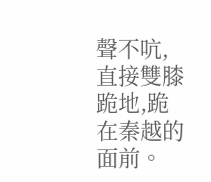聲不吭,直接雙膝跪地,跪在秦越的面前。